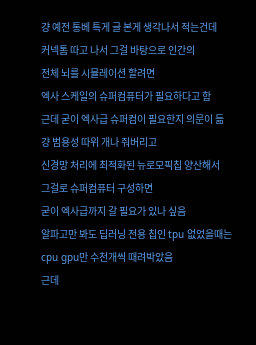걍 예전 통베 특게 글 본게 생각나서 적는건데
커넥톰 따고 나서 그걸 바탕으로 인간의
전체 뇌를 시뮬레이션 할려면
엑사 스케일의 슈퍼컴퓨터가 필요하다고 함
근데 굳이 엑사급 슈퍼컴이 필요한지 의문이 듦
걍 범용성 따위 개나 줘버리고
신경망 처리에 최적화된 뉴로모픽칩 양산해서
그걸로 슈퍼컴퓨터 구성하면
굳이 엑사급까지 갈 필요가 있나 싶음
알파고만 봐도 딥러닝 전용 칩인 tpu 없었을때는
cpu gpu만 수천개씩 때려박았음
근데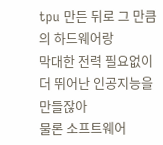tpu 만든 뒤로 그 만큼의 하드웨어랑
막대한 전력 필요없이 더 뛰어난 인공지능을 만들잖아
물론 소프트웨어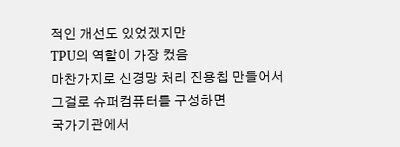적인 개선도 있었겠지만
TPU의 역할이 가장 컸음
마찬가지로 신경망 처리 진용칩 만들어서
그걸로 슈퍼컴퓨터를 구성하면
국가기관에서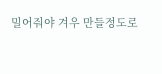밀어줘야 겨우 만들정도로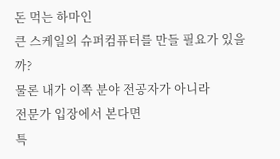돈 먹는 하마인
큰 스케일의 슈퍼컴퓨터를 만들 필요가 있을까?
물론 내가 이쪽 분야 전공자가 아니라
전문가 입장에서 본다면
특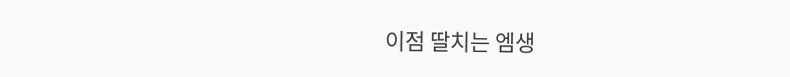이점 딸치는 엠생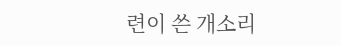련이 쓴 개소리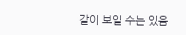같이 보일 수는 있음